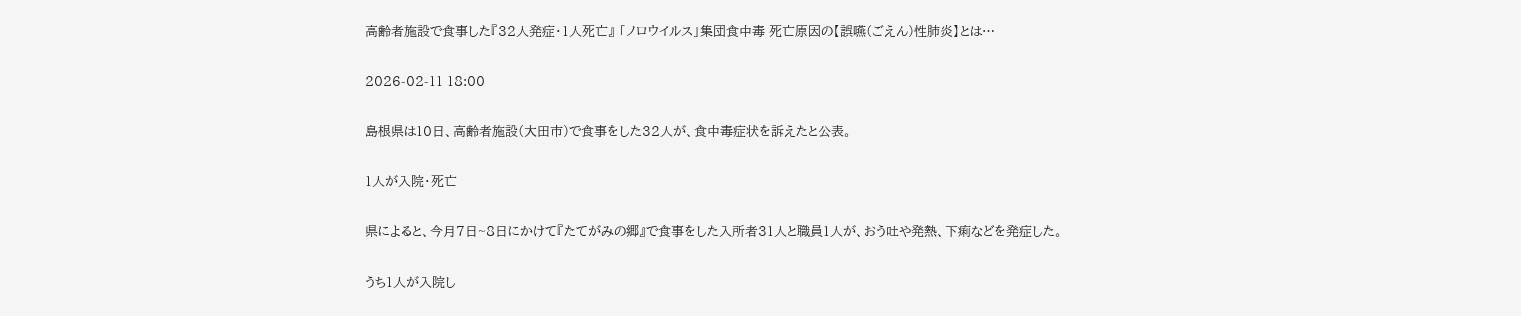高齢者施設で食事した『32人発症・1人死亡』 「ノロウイルス」集団食中毒 死亡原因の【誤嚥(ごえん)性肺炎】とは…

2026-02-11 18:00

島根県は10日、高齢者施設(大田市)で食事をした32人が、食中毒症状を訴えたと公表。

1人が入院・死亡

県によると、今月7日~8日にかけて『たてがみの郷』で食事をした入所者31人と職員1人が、おう吐や発熱、下痢などを発症した。

うち1人が入院し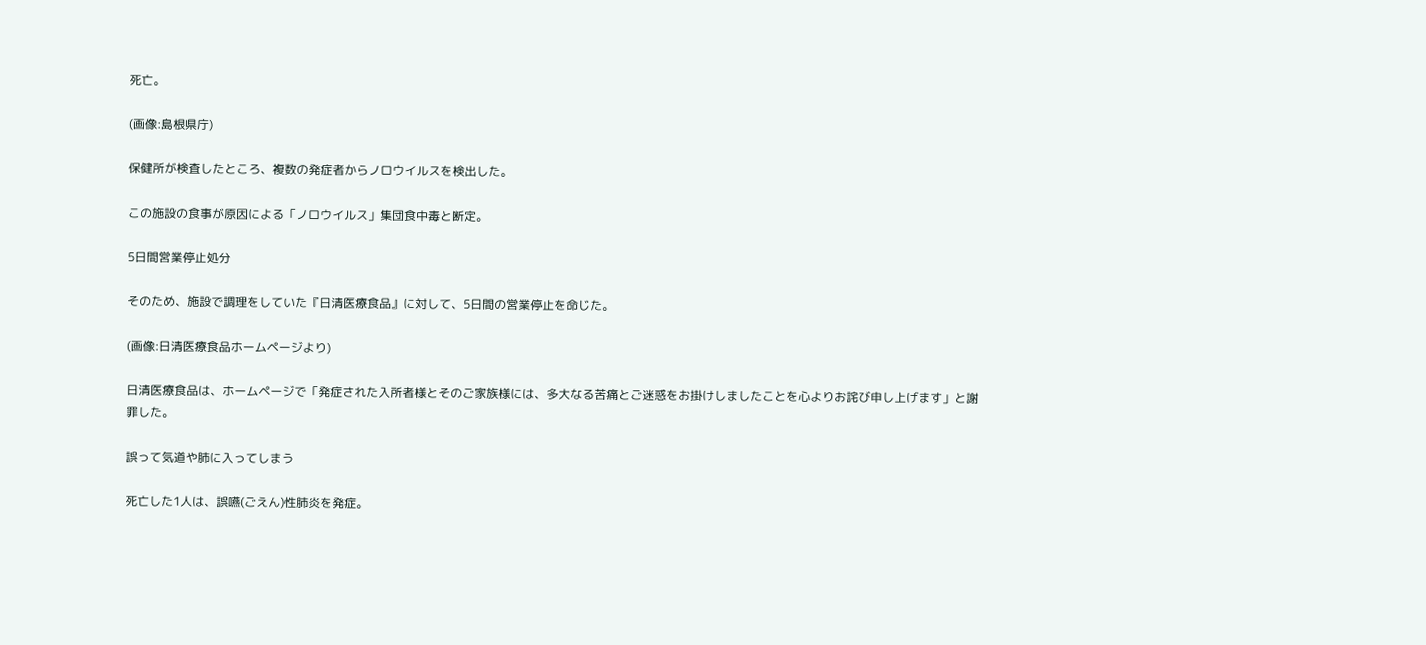死亡。

(画像:島根県庁)

保健所が検査したところ、複数の発症者からノロウイルスを検出した。

この施設の食事が原因による「ノロウイルス」集団食中毒と断定。

5日間営業停止処分

そのため、施設で調理をしていた『日清医療食品』に対して、5日間の営業停止を命じた。

(画像:日清医療食品ホームページより)

日清医療食品は、ホームページで「発症された入所者様とそのご家族様には、多大なる苦痛とご迷惑をお掛けしましたことを心よりお詫び申し上げます」と謝罪した。

誤って気道や肺に入ってしまう

死亡した1人は、誤嚥(ごえん)性肺炎を発症。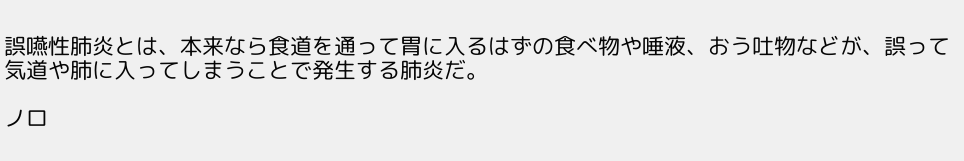誤嚥性肺炎とは、本来なら食道を通って胃に入るはずの食べ物や唾液、おう吐物などが、誤って気道や肺に入ってしまうことで発生する肺炎だ。

ノロ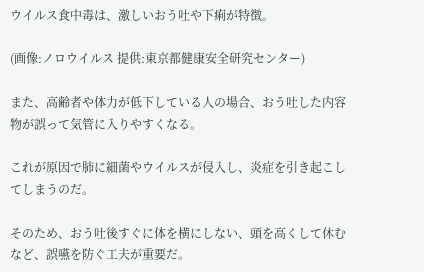ウイルス食中毒は、激しいおう吐や下痢が特徴。

(画像:ノロウイルス 提供:東京都健康安全研究センター)

また、高齢者や体力が低下している人の場合、おう吐した内容物が誤って気管に入りやすくなる。

これが原因で肺に細菌やウイルスが侵入し、炎症を引き起こしてしまうのだ。

そのため、おう吐後すぐに体を横にしない、頭を高くして休むなど、誤嚥を防ぐ工夫が重要だ。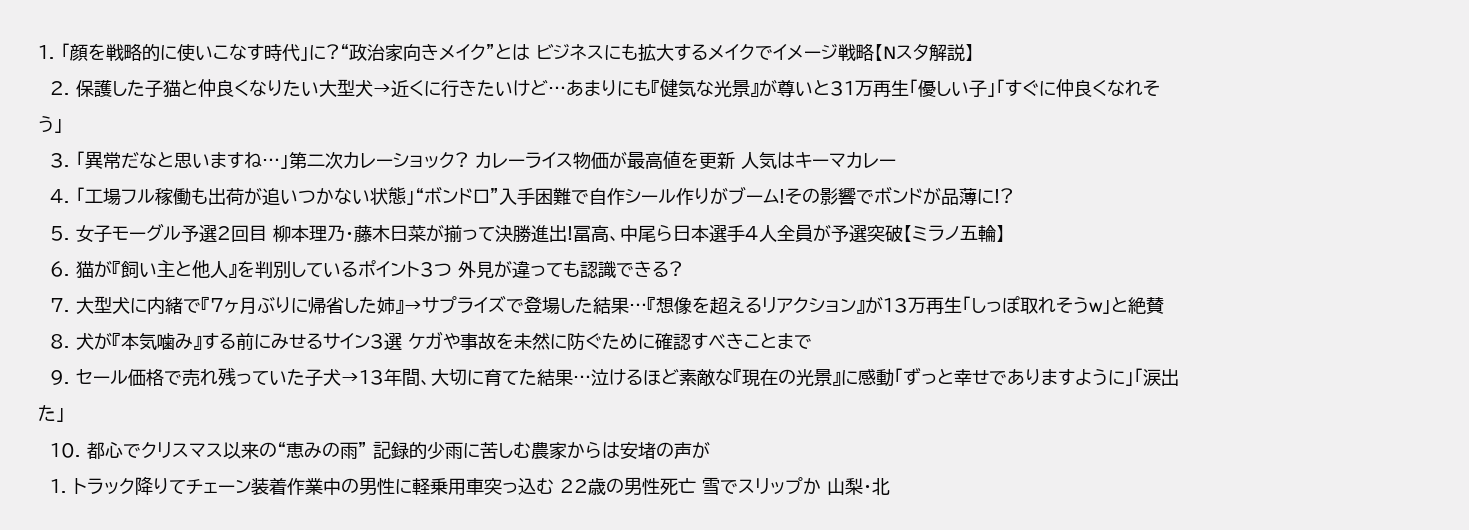1. 「顔を戦略的に使いこなす時代」に?“政治家向きメイク”とは ビジネスにも拡大するメイクでイメージ戦略【Nスタ解説】
  2. 保護した子猫と仲良くなりたい大型犬→近くに行きたいけど…あまりにも『健気な光景』が尊いと31万再生「優しい子」「すぐに仲良くなれそう」
  3. 「異常だなと思いますね…」第二次カレーショック? カレーライス物価が最高値を更新 人気はキーマカレー
  4. 「工場フル稼働も出荷が追いつかない状態」“ボンドロ”入手困難で自作シール作りがブーム!その影響でボンドが品薄に!?
  5. 女子モーグル予選2回目 柳本理乃・藤木日菜が揃って決勝進出!冨高、中尾ら日本選手4人全員が予選突破【ミラノ五輪】
  6. 猫が『飼い主と他人』を判別しているポイント3つ 外見が違っても認識できる?
  7. 大型犬に内緒で『7ヶ月ぶりに帰省した姉』→サプライズで登場した結果…『想像を超えるリアクション』が13万再生「しっぽ取れそうw」と絶賛
  8. 犬が『本気噛み』する前にみせるサイン3選 ケガや事故を未然に防ぐために確認すべきことまで
  9. セール価格で売れ残っていた子犬→13年間、大切に育てた結果…泣けるほど素敵な『現在の光景』に感動「ずっと幸せでありますように」「涙出た」
  10. 都心でクリスマス以来の“恵みの雨” 記録的少雨に苦しむ農家からは安堵の声が
  1. トラック降りてチェーン装着作業中の男性に軽乗用車突っ込む 22歳の男性死亡 雪でスリップか 山梨・北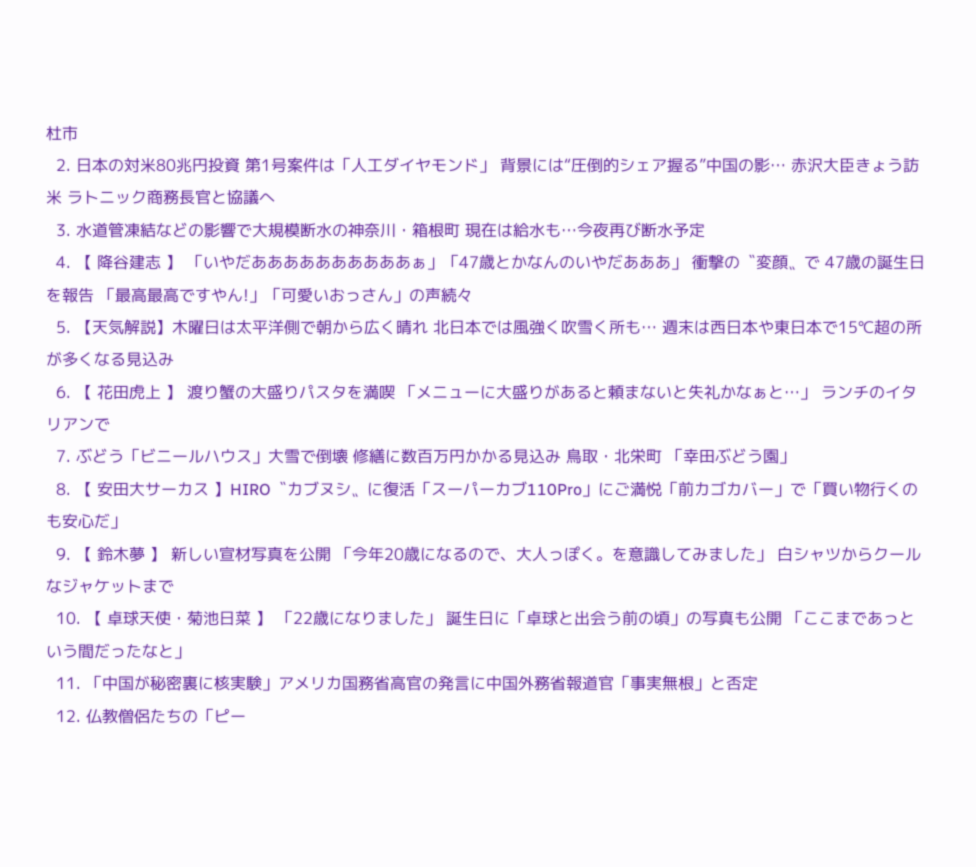杜市
  2. 日本の対米80兆円投資 第1号案件は「人工ダイヤモンド」 背景には“圧倒的シェア握る”中国の影… 赤沢大臣きょう訪米 ラトニック商務長官と協議へ
  3. 水道管凍結などの影響で大規模断水の神奈川・箱根町 現在は給水も…今夜再び断水予定
  4. 【 降谷建志 】 「いやだああああああああああぁ」「47歳とかなんのいやだあああ」 衝撃の〝変顔〟で 47歳の誕生日を報告 「最高最高ですやん!」「可愛いおっさん」の声続々
  5. 【天気解説】木曜日は太平洋側で朝から広く晴れ 北日本では風強く吹雪く所も… 週末は西日本や東日本で15℃超の所が多くなる見込み
  6. 【 花田虎上 】 渡り蟹の大盛りパスタを満喫 「メニューに大盛りがあると頼まないと失礼かなぁと…」 ランチのイタリアンで
  7. ぶどう「ビニールハウス」大雪で倒壊 修繕に数百万円かかる見込み 鳥取・北栄町 「幸田ぶどう園」
  8. 【 安田大サーカス 】HIRO〝カブヌシ〟に復活「スーパーカブ110Pro」にご満悦「前カゴカバー」で「買い物行くのも安心だ」
  9. 【 鈴木夢 】 新しい宣材写真を公開 「今年20歳になるので、大人っぽく。を意識してみました」 白シャツからクールなジャケットまで
  10. 【 卓球天使・菊池日菜 】 「22歳になりました」 誕生日に「卓球と出会う前の頃」の写真も公開 「ここまであっという間だったなと」
  11. 「中国が秘密裏に核実験」アメリカ国務省高官の発言に中国外務省報道官「事実無根」と否定
  12. 仏教僧侶たちの「ピー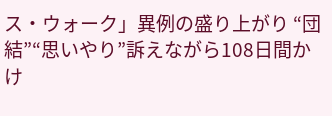ス・ウォーク」異例の盛り上がり “団結”“思いやり”訴えながら108日間かけ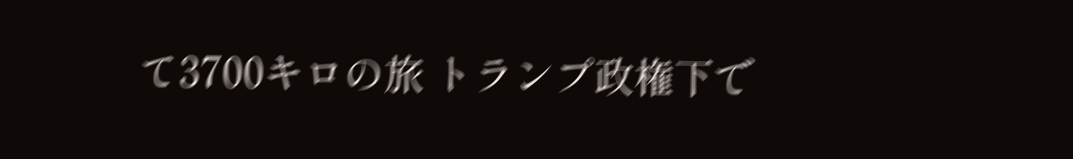て3700キロの旅 トランプ政権下で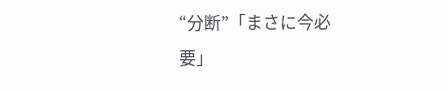“分断”「まさに今必要」